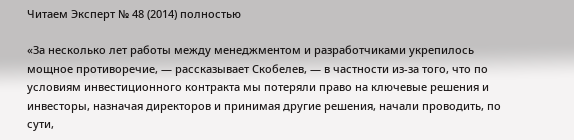Читаем Эксперт № 48 (2014) полностью

«За несколько лет работы между менеджментом и разработчиками укрепилось мощное противоречие, — рассказывает Скобелев, — в частности из-за того, что по условиям инвестиционного контракта мы потеряли право на ключевые решения и инвесторы, назначая директоров и принимая другие решения, начали проводить, по сути,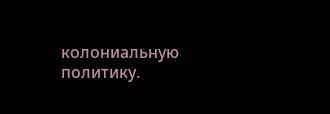колониальную политику.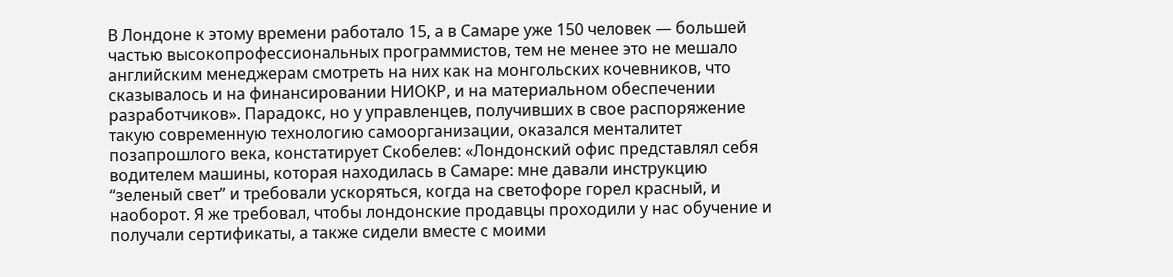В Лондоне к этому времени работало 15, а в Самаре уже 150 человек — большей частью высокопрофессиональных программистов, тем не менее это не мешало английским менеджерам смотреть на них как на монгольских кочевников, что сказывалось и на финансировании НИОКР, и на материальном обеспечении разработчиков». Парадокс, но у управленцев, получивших в свое распоряжение такую современную технологию самоорганизации, оказался менталитет позапрошлого века, констатирует Скобелев: «Лондонский офис представлял себя водителем машины, которая находилась в Самаре: мне давали инструкцию “зеленый свет” и требовали ускоряться, когда на светофоре горел красный, и наоборот. Я же требовал, чтобы лондонские продавцы проходили у нас обучение и получали сертификаты, а также сидели вместе с моими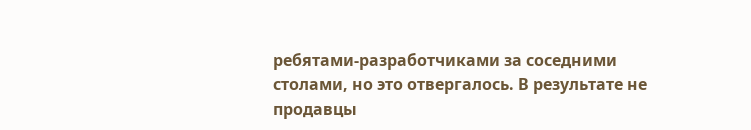ребятами-разработчиками за соседними столами, но это отвергалось. В результате не продавцы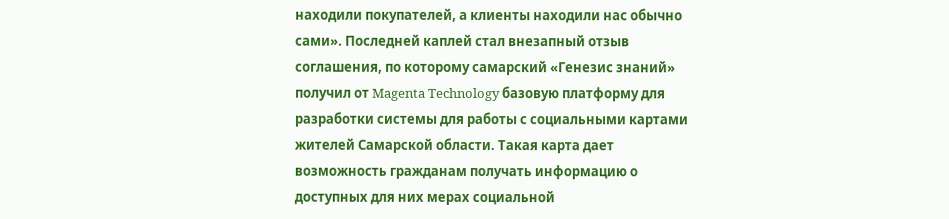находили покупателей, а клиенты находили нас обычно сами». Последней каплей стал внезапный отзыв соглашения, по которому самарский «Генезис знаний» получил от Magenta Technology базовую платформу для разработки системы для работы с социальными картами жителей Самарской области. Такая карта дает возможность гражданам получать информацию о доступных для них мерах социальной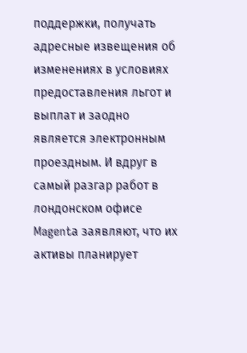поддержки, получать адресные извещения об изменениях в условиях предоставления льгот и выплат и заодно является электронным проездным. И вдруг в самый разгар работ в лондонском офисе Magentа заявляют, что их активы планирует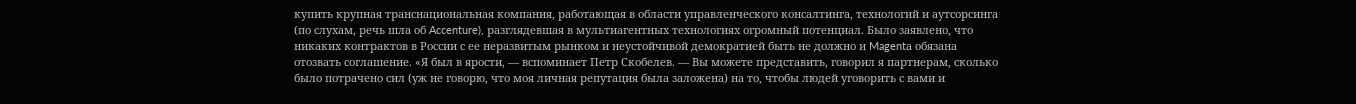купить крупная транснациональная компания, работающая в области управленческого консалтинга, технологий и аутсорсинга (по слухам, речь шла об Accenture), разглядевшая в мультиагентных технологиях огромный потенциал. Было заявлено, что никаких контрактов в России с ее неразвитым рынком и неустойчивой демократией быть не должно и Magentа обязана отозвать соглашение. «Я был в ярости, — вспоминает Петр Скобелев. — Вы можете представить, говорил я партнерам, сколько было потрачено сил (уж не говорю, что моя личная репутация была заложена) на то, чтобы людей уговорить с вами и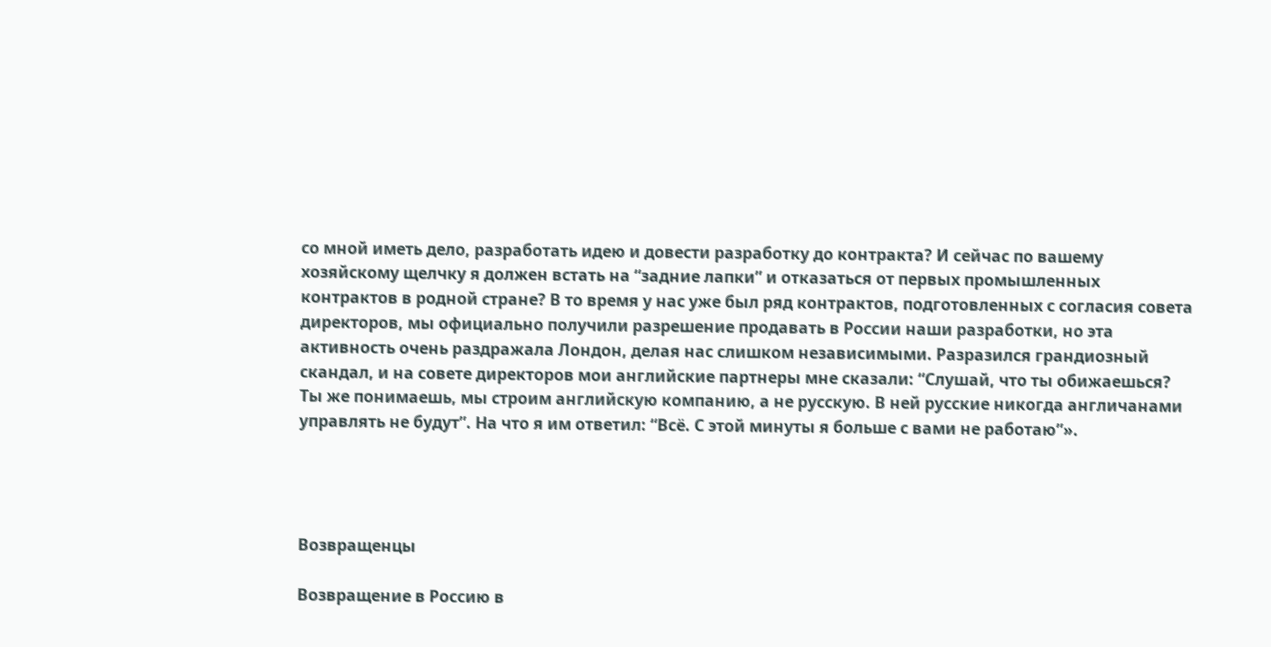со мной иметь дело, разработать идею и довести разработку до контракта? И сейчас по вашему хозяйскому щелчку я должен встать на “задние лапки” и отказаться от первых промышленных контрактов в родной стране? В то время у нас уже был ряд контрактов, подготовленных с согласия совета директоров, мы официально получили разрешение продавать в России наши разработки, но эта активность очень раздражала Лондон, делая нас слишком независимыми. Разразился грандиозный скандал, и на совете директоров мои английские партнеры мне сказали: “Слушай, что ты обижаешься? Ты же понимаешь, мы строим английскую компанию, а не русскую. В ней русские никогда англичанами управлять не будут”. На что я им ответил: “Всё. С этой минуты я больше с вами не работаю”».




Возвращенцы

Возвращение в Россию в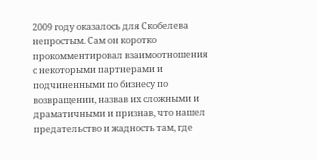2009 году оказалось для Скобелева непростым. Сам он коротко прокомментировал взаимоотношения с некоторыми партнерами и подчиненными по бизнесу по возвращении, назвав их сложными и драматичными и признав, что нашел предательство и жадность там, где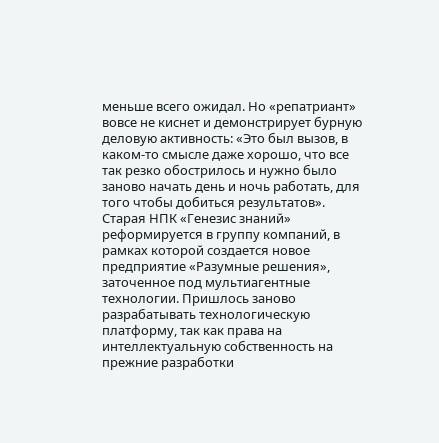меньше всего ожидал. Но «репатриант» вовсе не киснет и демонстрирует бурную деловую активность: «Это был вызов, в каком-то смысле даже хорошо, что все так резко обострилось и нужно было заново начать день и ночь работать, для того чтобы добиться результатов». Старая НПК «Генезис знаний» реформируется в группу компаний, в рамках которой создается новое предприятие «Разумные решения», заточенное под мультиагентные технологии. Пришлось заново разрабатывать технологическую платформу, так как права на интеллектуальную собственность на прежние разработки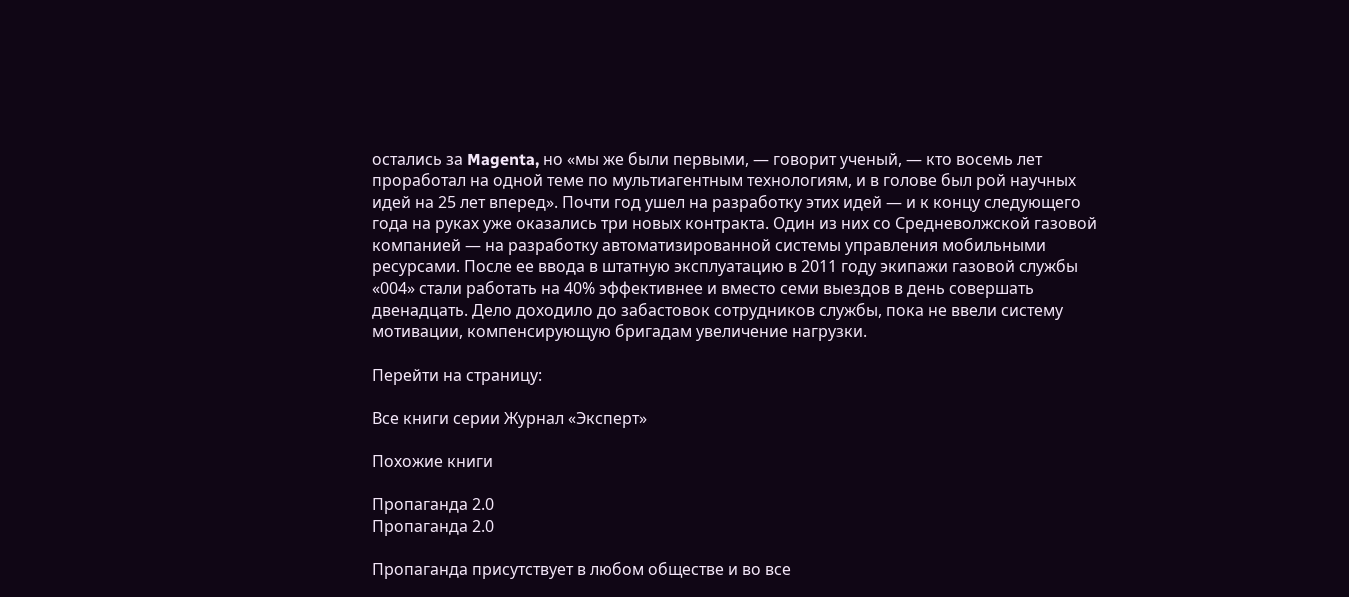остались за Magenta, но «мы же были первыми, — говорит ученый, — кто восемь лет проработал на одной теме по мультиагентным технологиям, и в голове был рой научных идей на 25 лет вперед». Почти год ушел на разработку этих идей — и к концу следующего года на руках уже оказались три новых контракта. Один из них со Средневолжской газовой компанией — на разработку автоматизированной системы управления мобильными ресурсами. После ее ввода в штатную эксплуатацию в 2011 году экипажи газовой службы «004» стали работать на 40% эффективнее и вместо семи выездов в день совершать двенадцать. Дело доходило до забастовок сотрудников службы, пока не ввели систему мотивации, компенсирующую бригадам увеличение нагрузки.

Перейти на страницу:

Все книги серии Журнал «Эксперт»

Похожие книги

Пропаганда 2.0
Пропаганда 2.0

Пропаганда присутствует в любом обществе и во все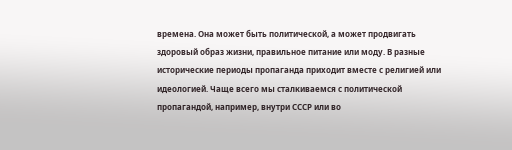времена. Она может быть политической, а может продвигать здоровый образ жизни, правильное питание или моду. В разные исторические периоды пропаганда приходит вместе с религией или идеологией. Чаще всего мы сталкиваемся с политической пропагандой, например, внутри СССР или во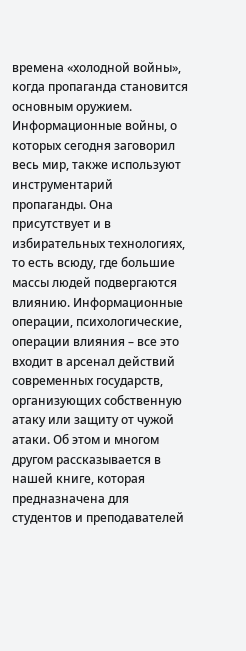времена «холодной войны», когда пропаганда становится основным оружием. Информационные войны, о которых сегодня заговорил весь мир, также используют инструментарий пропаганды. Она присутствует и в избирательных технологиях, то есть всюду, где большие массы людей подвергаются влиянию. Информационные операции, психологические, операции влияния – все это входит в арсенал действий современных государств, организующих собственную атаку или защиту от чужой атаки. Об этом и многом другом рассказывается в нашей книге, которая предназначена для студентов и преподавателей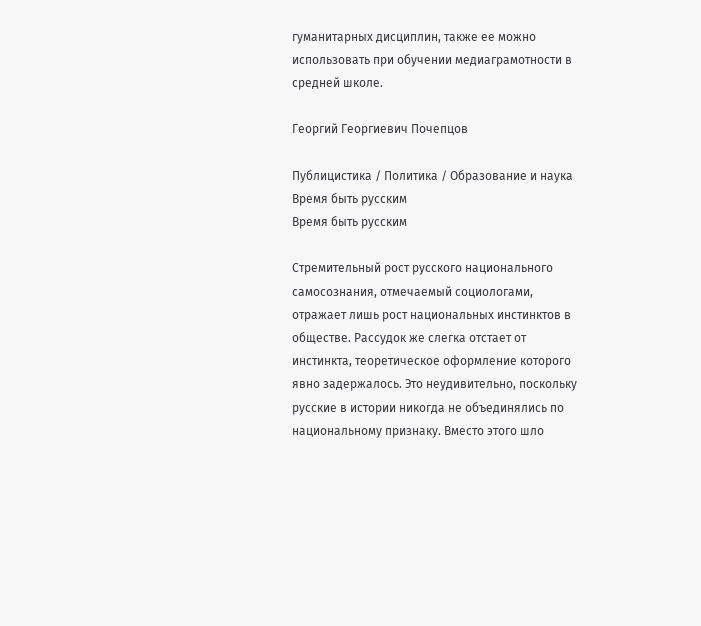гуманитарных дисциплин, также ее можно использовать при обучении медиаграмотности в средней школе.

Георгий Георгиевич Почепцов

Публицистика / Политика / Образование и наука
Время быть русским
Время быть русским

Стремительный рост русского национального самосознания, отмечаемый социологами, отражает лишь рост национальных инстинктов в обществе. Рассудок же слегка отстает от инстинкта, теоретическое оформление которого явно задержалось. Это неудивительно, поскольку русские в истории никогда не объединялись по национальному признаку. Вместо этого шло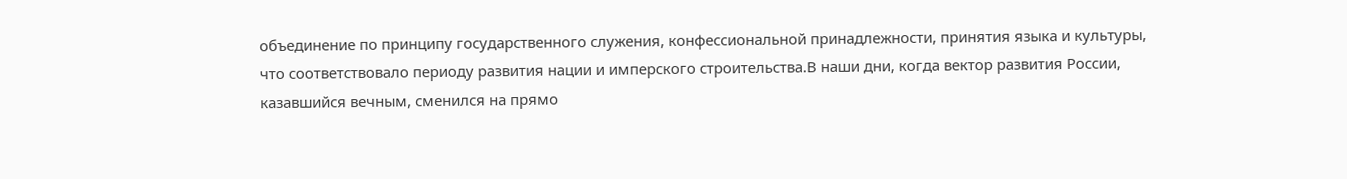объединение по принципу государственного служения, конфессиональной принадлежности, принятия языка и культуры, что соответствовало периоду развития нации и имперского строительства.В наши дни, когда вектор развития России, казавшийся вечным, сменился на прямо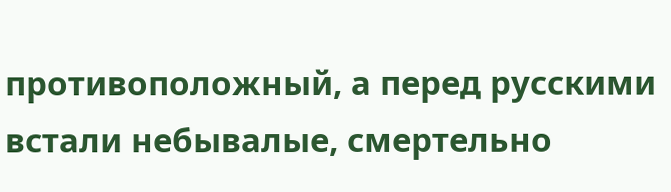противоположный, а перед русскими встали небывалые, смертельно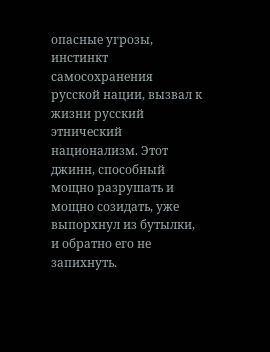опасные угрозы, инстинкт самосохранения русской нации, вызвал к жизни русский этнический национализм. Этот джинн, способный мощно разрушать и мощно созидать, уже выпорхнул из бутылки, и обратно его не запихнуть.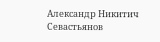Александр Никитич Севастьянов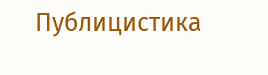Публицистика